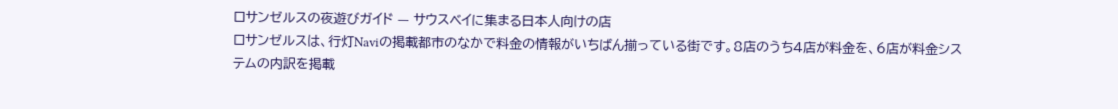ロサンゼルスの夜遊びガイド — サウスベイに集まる日本人向けの店
ロサンゼルスは、行灯Naviの掲載都市のなかで料金の情報がいちばん揃っている街です。8店のうち4店が料金を、6店が料金システムの内訳を掲載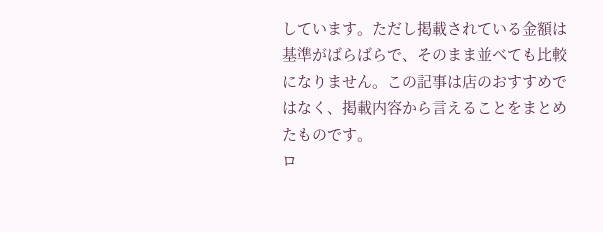しています。ただし掲載されている金額は基準がばらばらで、そのまま並べても比較になりません。この記事は店のおすすめではなく、掲載内容から言えることをまとめたものです。
ロ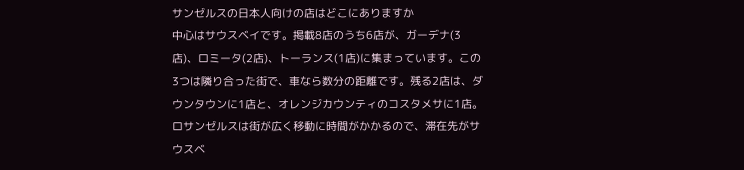サンゼルスの日本人向けの店はどこにありますか
中心はサウスベイです。掲載8店のうち6店が、ガーデナ(3店)、ロミータ(2店)、トーランス(1店)に集まっています。この3つは隣り合った街で、車なら数分の距離です。残る2店は、ダウンタウンに1店と、オレンジカウンティのコスタメサに1店。ロサンゼルスは街が広く移動に時間がかかるので、滞在先がサウスベ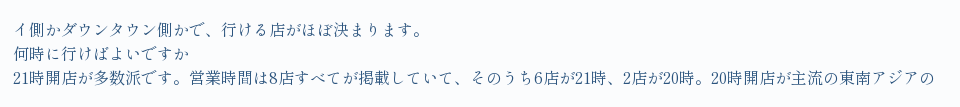イ側かダウンタウン側かで、行ける店がほぼ決まります。
何時に行けばよいですか
21時開店が多数派です。営業時間は8店すべてが掲載していて、そのうち6店が21時、2店が20時。20時開店が主流の東南アジアの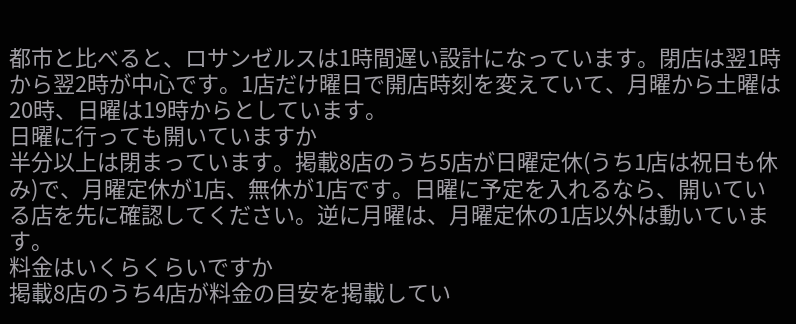都市と比べると、ロサンゼルスは1時間遅い設計になっています。閉店は翌1時から翌2時が中心です。1店だけ曜日で開店時刻を変えていて、月曜から土曜は20時、日曜は19時からとしています。
日曜に行っても開いていますか
半分以上は閉まっています。掲載8店のうち5店が日曜定休(うち1店は祝日も休み)で、月曜定休が1店、無休が1店です。日曜に予定を入れるなら、開いている店を先に確認してください。逆に月曜は、月曜定休の1店以外は動いています。
料金はいくらくらいですか
掲載8店のうち4店が料金の目安を掲載してい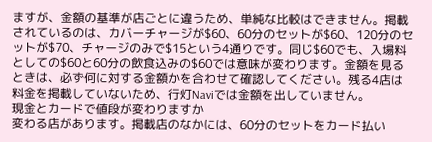ますが、金額の基準が店ごとに違うため、単純な比較はできません。掲載されているのは、カバーチャージが$60、60分のセットが$60、120分のセットが$70、チャージのみで$15という4通りです。同じ$60でも、入場料としての$60と60分の飲食込みの$60では意味が変わります。金額を見るときは、必ず何に対する金額かを合わせて確認してください。残る4店は料金を掲載していないため、行灯Naviでは金額を出していません。
現金とカードで値段が変わりますか
変わる店があります。掲載店のなかには、60分のセットをカード払い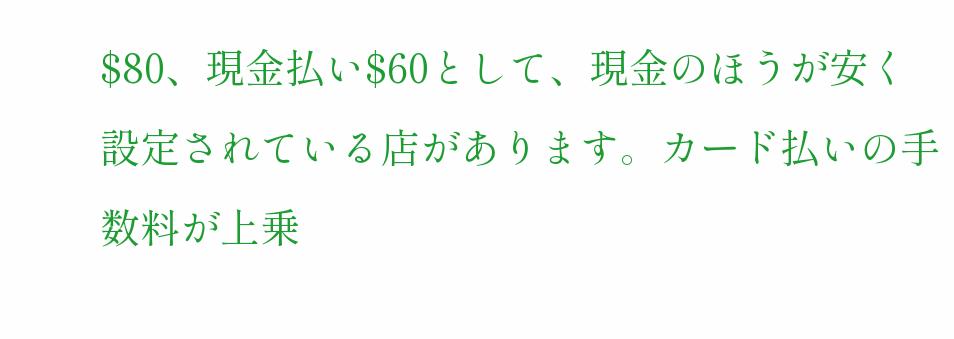$80、現金払い$60として、現金のほうが安く設定されている店があります。カード払いの手数料が上乗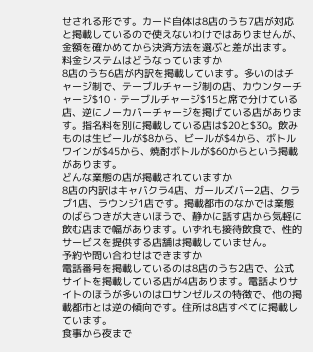せされる形です。カード自体は8店のうち7店が対応と掲載しているので使えないわけではありませんが、金額を確かめてから決済方法を選ぶと差が出ます。
料金システムはどうなっていますか
8店のうち6店が内訳を掲載しています。多いのはチャージ制で、テーブルチャージ制の店、カウンターチャージ$10・テーブルチャージ$15と席で分けている店、逆にノーカバーチャージを掲げている店があります。指名料を別に掲載している店は$20と$30。飲みものは生ビールが$8から、ビールが$4から、ボトルワインが$45から、焼酎ボトルが$60からという掲載があります。
どんな業態の店が掲載されていますか
8店の内訳はキャバクラ4店、ガールズバー2店、クラブ1店、ラウンジ1店です。掲載都市のなかでは業態のばらつきが大きいほうで、静かに話す店から気軽に飲む店まで幅があります。いずれも接待飲食で、性的サービスを提供する店舗は掲載していません。
予約や問い合わせはできますか
電話番号を掲載しているのは8店のうち2店で、公式サイトを掲載している店が4店あります。電話よりサイトのほうが多いのはロサンゼルスの特徴で、他の掲載都市とは逆の傾向です。住所は8店すべてに掲載しています。
食事から夜まで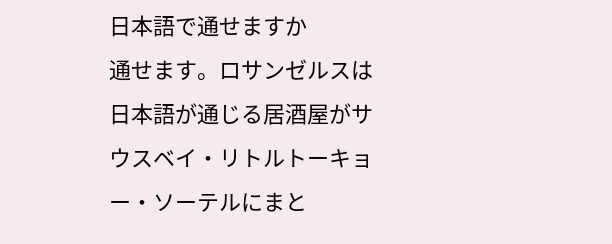日本語で通せますか
通せます。ロサンゼルスは日本語が通じる居酒屋がサウスベイ・リトルトーキョー・ソーテルにまと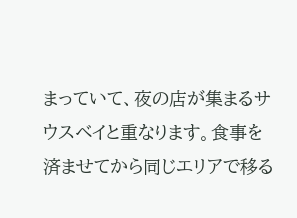まっていて、夜の店が集まるサウスベイと重なります。食事を済ませてから同じエリアで移る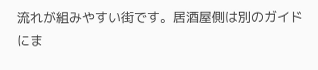流れが組みやすい街です。居酒屋側は別のガイドにま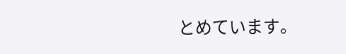とめています。